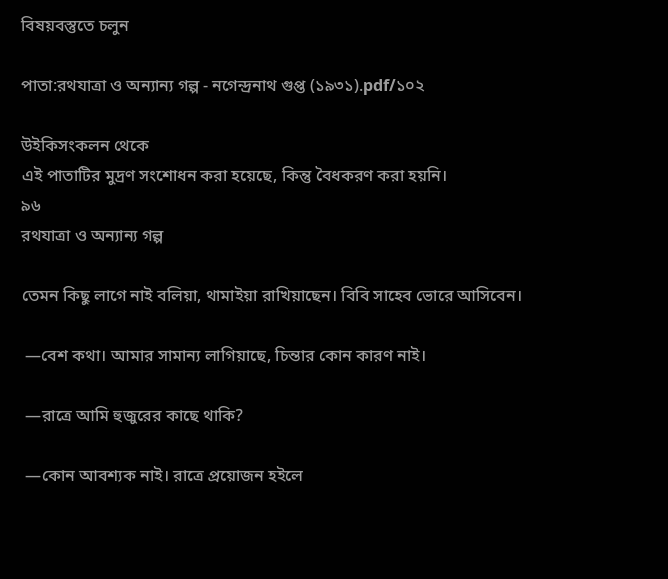বিষয়বস্তুতে চলুন

পাতা:রথযাত্রা ও অন্যান্য গল্প - নগেন্দ্রনাথ গুপ্ত (১৯৩১).pdf/১০২

উইকিসংকলন থেকে
এই পাতাটির মুদ্রণ সংশোধন করা হয়েছে, কিন্তু বৈধকরণ করা হয়নি।
৯৬
রথযাত্রা ও অন্যান্য গল্প

তেমন কিছু লাগে নাই বলিয়া, থামাইয়া রাখিয়াছেন। বিবি সাহেব ভোরে আসিবেন।

 —বেশ কথা। আমার সামান্য লাগিয়াছে, চিন্তার কোন কারণ নাই।

 —রাত্রে আমি হুজুরের কাছে থাকি?

 —কোন আবশ্যক নাই। রাত্রে প্রয়োজন হইলে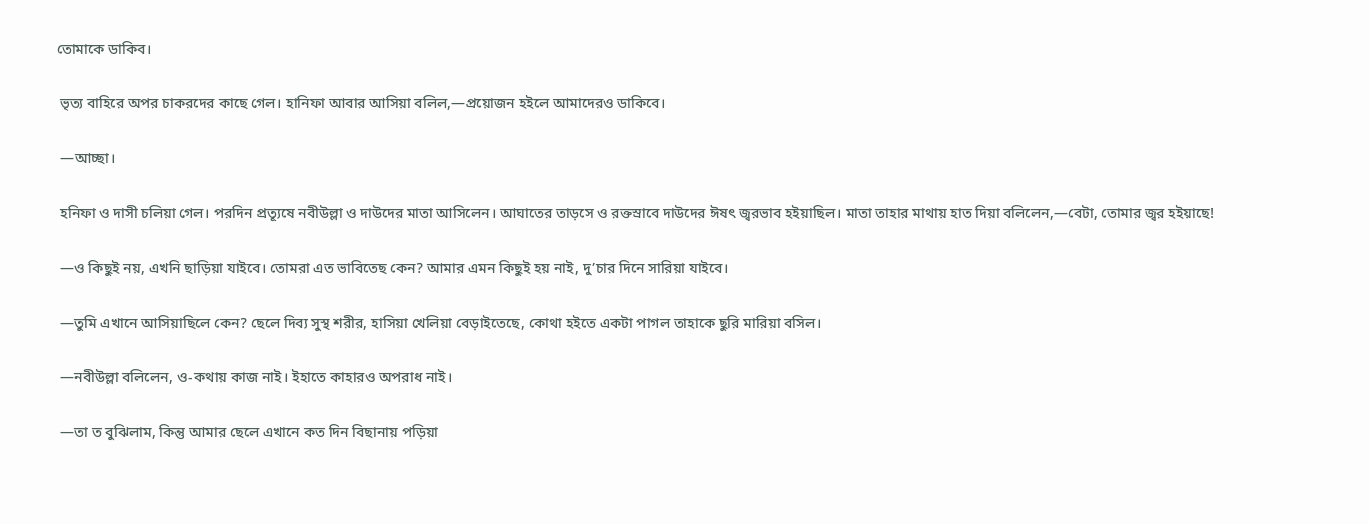তোমাকে ডাকিব।

 ভৃত্য বাহিরে অপর চাকরদের কাছে গেল। হানিফা আবার আসিয়া বলিল,—প্রয়োজন হইলে আমাদেরও ডাকিবে।

 —আচ্ছা।

 হনিফা ও দাসী চলিয়া গেল। পরদিন প্রত্যূষে নবীউল্লা ও দাউদের মাতা আসিলেন। আঘাতের তাড়সে ও রক্তস্রাবে দাউদের ঈষৎ জ্বরভাব হইয়াছিল। মাতা তাহার মাথায় হাত দিয়া বলিলেন,—বেটা, তোমার জ্বর হইয়াছে!

 —ও কিছুই নয়, এখনি ছাড়িয়া যাইবে। তোমরা এত ভাবিতেছ কেন? আমার এমন কিছুই হয় নাই, দু’চার দিনে সারিয়া যাইবে।

 —তুমি এখানে আসিয়াছিলে কেন? ছেলে দিব্য সুস্থ শরীর, হাসিয়া খেলিয়া বেড়াইতেছে, কোথা হইতে একটা পাগল তাহাকে ছুরি মারিয়া বসিল।

 —নবীউল্লা বলিলেন, ও-কথায় কাজ নাই। ইহাতে কাহারও অপরাধ নাই।

 —তা ত বুঝিলাম, কিন্তু আমার ছেলে এখানে কত দিন বিছানায় পড়িয়া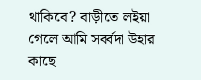থাকিবে? বাড়ীতে লইয়া গেলে আমি সর্ব্বদা উহার কাছে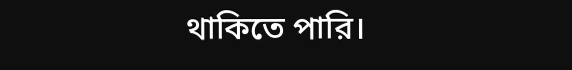থাকিতে পারি।